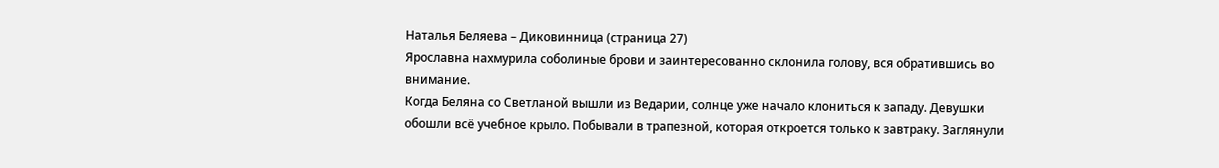Наталья Беляева – Диковинница (страница 27)
Ярославна нахмурила соболиные брови и заинтересованно склонила голову, вся обратившись во внимание.
Когда Беляна со Светланой вышли из Ведарии, солнце уже начало клониться к западу. Девушки обошли всё учебное крыло. Побывали в трапезной, которая откроется только к завтраку. Заглянули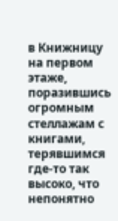в Книжницу на первом этаже, поразившись огромным стеллажам с книгами, терявшимся где-то так высоко, что непонятно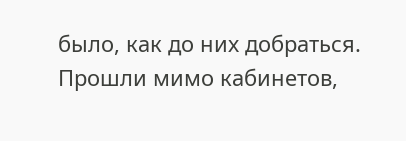было, как до них добраться. Прошли мимо кабинетов,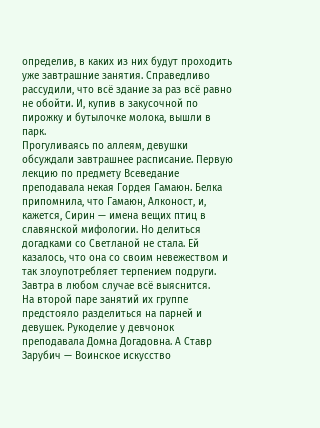определив, в каких из них будут проходить уже завтрашние занятия. Справедливо рассудили, что всё здание за раз всё равно не обойти. И, купив в закусочной по пирожку и бутылочке молока, вышли в парк.
Прогуливаясь по аллеям, девушки обсуждали завтрашнее расписание. Первую лекцию по предмету Всеведание преподавала некая Гордея Гамаюн. Белка припомнила, что Гамаюн, Алконост, и, кажется, Сирин — имена вещих птиц в славянской мифологии. Но делиться догадками со Светланой не стала. Ей казалось, что она со своим невежеством и так злоупотребляет терпением подруги. Завтра в любом случае всё выяснится.
На второй паре занятий их группе предстояло разделиться на парней и девушек. Рукоделие у девчонок преподавала Домна Догадовна. А Ставр Зарубич — Воинское искусство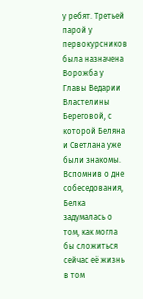у ребят. Третьей парой у первокурсников была назначена Ворожба у Главы Ведарии Властелины Береговой, с которой Беляна и Светлана уже были знакомы. Вспомнив о дне собеседования, Белка задумалась о том, как могла бы сложиться сейчас её жизнь в том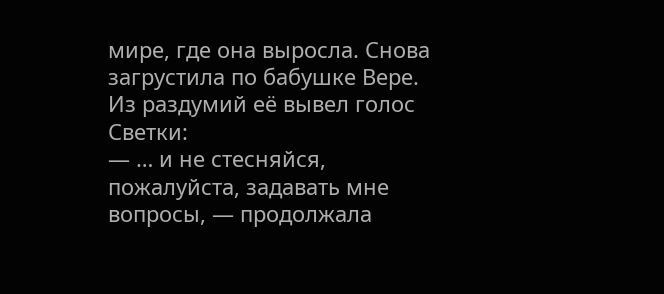мире, где она выросла. Снова загрустила по бабушке Вере. Из раздумий её вывел голос Светки:
— … и не стесняйся, пожалуйста, задавать мне вопросы, — продолжала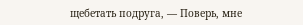щебетать подруга, — Поверь, мне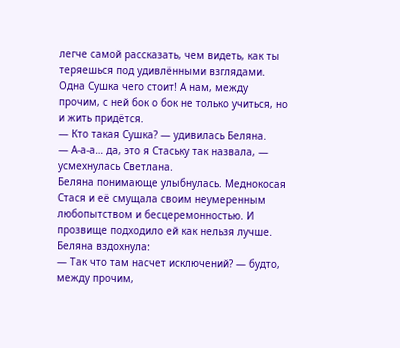легче самой рассказать, чем видеть, как ты теряешься под удивлёнными взглядами. Одна Сушка чего стоит! А нам, между прочим, с ней бок о бок не только учиться, но и жить придётся.
— Кто такая Сушка? — удивилась Беляна.
— А-а-а… да, это я Стаську так назвала, — усмехнулась Светлана.
Беляна понимающе улыбнулась. Меднокосая Стася и её смущала своим неумеренным любопытством и бесцеремонностью. И прозвище подходило ей как нельзя лучше. Беляна вздохнула:
— Так что там насчет исключений? — будто, между прочим,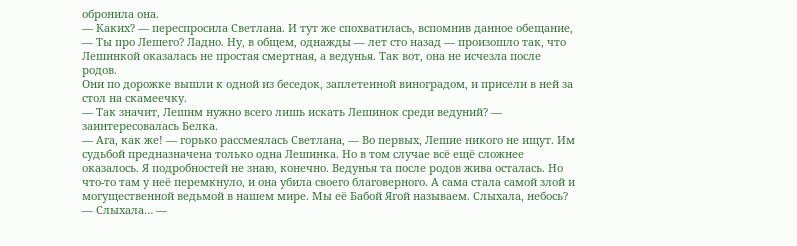обронила она.
— Каких? — переспросила Светлана. И тут же спохватилась, вспомнив данное обещание, — Ты про Лешего? Ладно. Ну, в общем, однажды — лет сто назад — произошло так, что Лешинкой оказалась не простая смертная, а ведунья. Так вот, она не исчезла после родов.
Они по дорожке вышли к одной из беседок, заплетенной виноградом, и присели в ней за стол на скамеечку.
— Так значит, Лешим нужно всего лишь искать Лешинок среди ведуний? — заинтересовалась Белка.
— Ага, как же! — горько рассмеялась Светлана, — Во первых, Лешие никого не ищут. Им судьбой предназначена только одна Лешинка. Но в том случае всё ещё сложнее оказалось. Я подробностей не знаю, конечно. Ведунья та после родов жива осталась. Но что-то там у неё перемкнуло, и она убила своего благоверного. А сама стала самой злой и могущественной ведьмой в нашем мире. Мы её Бабой Ягой называем. Слыхала, небось?
— Слыхала… —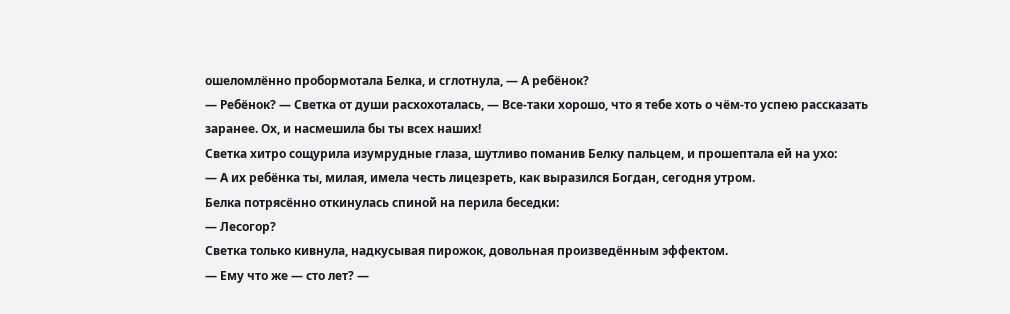ошеломлённо пробормотала Белка, и сглотнула, — А ребёнок?
— Ребёнок? — Светка от души расхохоталась, — Все-таки хорошо, что я тебе хоть о чём-то успею рассказать заранее. Ох, и насмешила бы ты всех наших!
Светка хитро сощурила изумрудные глаза, шутливо поманив Белку пальцем, и прошептала ей на ухо:
— А их ребёнка ты, милая, имела честь лицезреть, как выразился Богдан, сегодня утром.
Белка потрясённо откинулась спиной на перила беседки:
— Лесогор?
Светка только кивнула, надкусывая пирожок, довольная произведённым эффектом.
— Ему что же — сто лет? —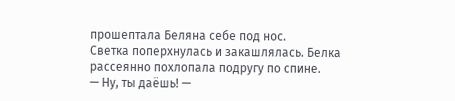прошептала Беляна себе под нос.
Светка поперхнулась и закашлялась. Белка рассеянно похлопала подругу по спине.
— Ну, ты даёшь! —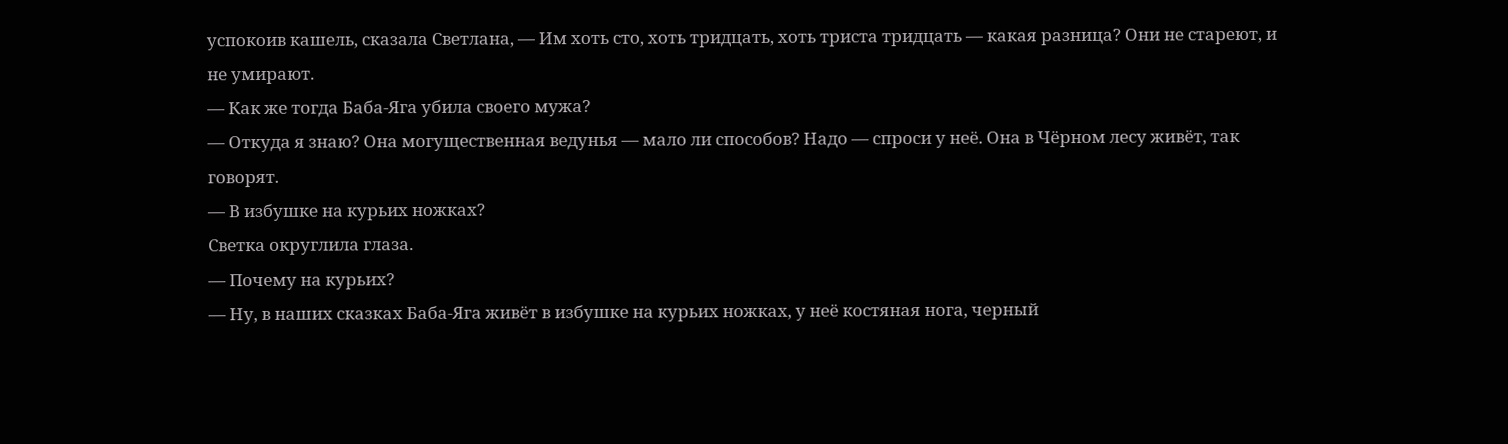успокоив кашель, сказала Светлана, — Им хоть сто, хоть тридцать, хоть триста тридцать — какая разница? Они не стареют, и не умирают.
— Как же тогда Баба-Яга убила своего мужа?
— Откуда я знаю? Она могущественная ведунья — мало ли способов? Надо — спроси у неё. Она в Чёрном лесу живёт, так говорят.
— В избушке на курьих ножках?
Светка округлила глаза.
— Почему на курьих?
— Ну, в наших сказках Баба-Яга живёт в избушке на курьих ножках, у неё костяная нога, черный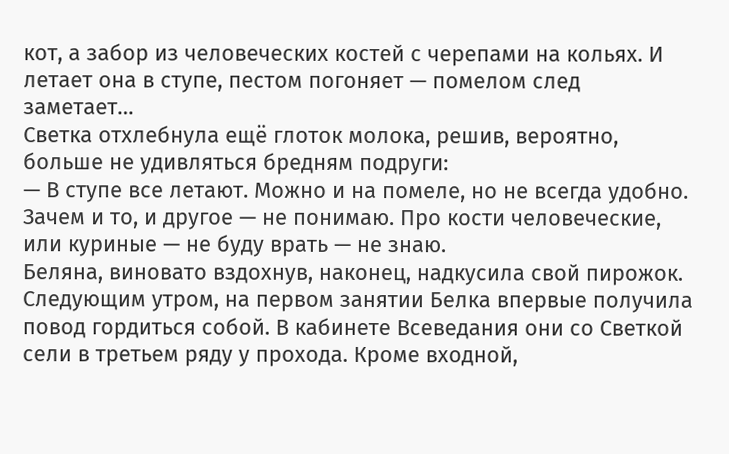кот, а забор из человеческих костей с черепами на кольях. И летает она в ступе, пестом погоняет — помелом след заметает…
Светка отхлебнула ещё глоток молока, решив, вероятно, больше не удивляться бредням подруги:
— В ступе все летают. Можно и на помеле, но не всегда удобно. Зачем и то, и другое — не понимаю. Про кости человеческие, или куриные — не буду врать — не знаю.
Беляна, виновато вздохнув, наконец, надкусила свой пирожок.
Следующим утром, на первом занятии Белка впервые получила повод гордиться собой. В кабинете Всеведания они со Светкой сели в третьем ряду у прохода. Кроме входной,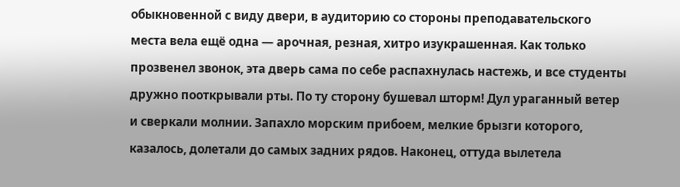обыкновенной с виду двери, в аудиторию со стороны преподавательского места вела ещё одна — арочная, резная, хитро изукрашенная. Как только прозвенел звонок, эта дверь сама по себе распахнулась настежь, и все студенты дружно пооткрывали рты. По ту сторону бушевал шторм! Дул ураганный ветер и сверкали молнии. Запахло морским прибоем, мелкие брызги которого, казалось, долетали до самых задних рядов. Наконец, оттуда вылетела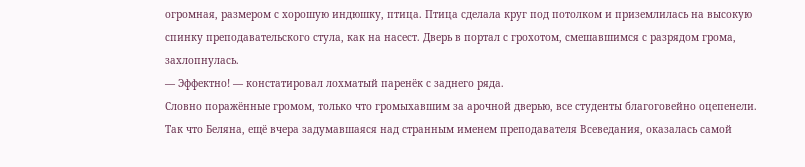огромная, размером с хорошую индюшку, птица. Птица сделала круг под потолком и приземлилась на высокую спинку преподавательского стула, как на насест. Дверь в портал с грохотом, смешавшимся с разрядом грома, захлопнулась.
— Эффектно! — констатировал лохматый паренёк с заднего ряда.
Словно поражённые громом, только что громыхавшим за арочной дверью, все студенты благоговейно оцепенели. Так что Беляна, ещё вчера задумавшаяся над странным именем преподавателя Всеведания, оказалась самой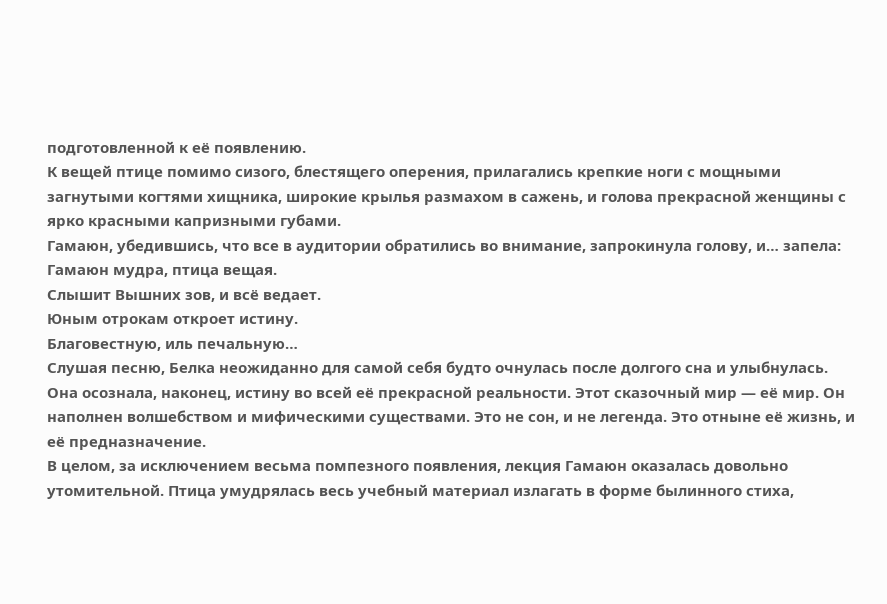подготовленной к её появлению.
К вещей птице помимо сизого, блестящего оперения, прилагались крепкие ноги с мощными загнутыми когтями хищника, широкие крылья размахом в сажень, и голова прекрасной женщины с ярко красными капризными губами.
Гамаюн, убедившись, что все в аудитории обратились во внимание, запрокинула голову, и… запела:
Гамаюн мудра, птица вещая.
Слышит Вышних зов, и всё ведает.
Юным отрокам откроет истину.
Благовестную, иль печальную…
Слушая песню, Белка неожиданно для самой себя будто очнулась после долгого сна и улыбнулась. Она осознала, наконец, истину во всей её прекрасной реальности. Этот сказочный мир — её мир. Он наполнен волшебством и мифическими существами. Это не сон, и не легенда. Это отныне её жизнь, и её предназначение.
В целом, за исключением весьма помпезного появления, лекция Гамаюн оказалась довольно утомительной. Птица умудрялась весь учебный материал излагать в форме былинного стиха,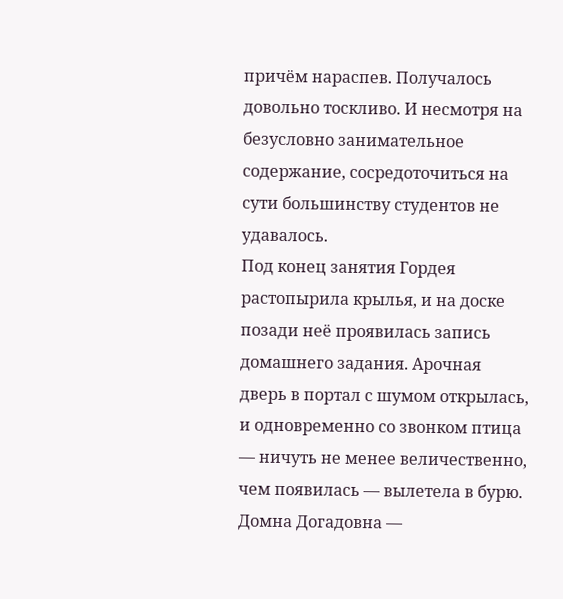причём нараспев. Получалось довольно тоскливо. И несмотря на безусловно занимательное содержание, сосредоточиться на сути большинству студентов не удавалось.
Под конец занятия Гордея растопырила крылья, и на доске позади неё проявилась запись домашнего задания. Арочная дверь в портал с шумом открылась, и одновременно со звонком птица — ничуть не менее величественно, чем появилась — вылетела в бурю.
Домна Догадовна —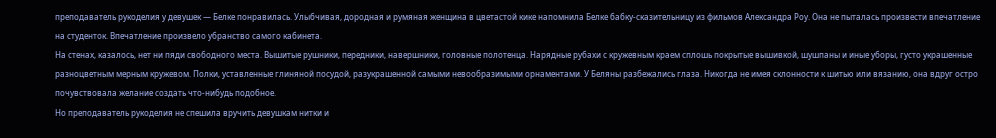преподаватель рукоделия у девушек — Белке понравилась. Улыбчивая, дородная и румяная женщина в цветастой кике напомнила Белке бабку-сказительницу из фильмов Александра Роу. Она не пыталась произвести впечатление на студенток. Впечатление произвело убранство самого кабинета.
На стенах, казалось, нет ни пяди свободного места. Вышитые рушники, передники, навершники, головные полотенца. Нарядные рубахи с кружевным краем сплошь покрытые вышивкой, шушпаны и иные уборы, густо украшенные разноцветным мерным кружевом. Полки, уставленные глиняной посудой, разукрашенной самыми невообразимыми орнаментами. У Беляны разбежались глаза. Никогда не имея склонности к шитью или вязанию, она вдруг остро почувствовала желание создать что-нибудь подобное.
Но преподаватель рукоделия не спешила вручить девушкам нитки и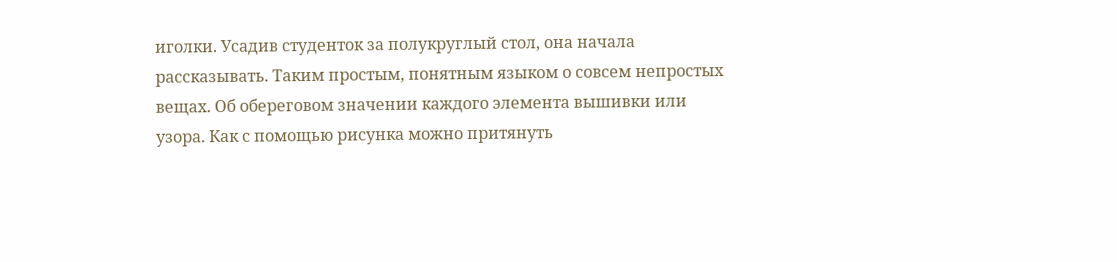иголки. Усадив студенток за полукруглый стол, она начала рассказывать. Таким простым, понятным языком о совсем непростых вещах. Об обереговом значении каждого элемента вышивки или узора. Как с помощью рисунка можно притянуть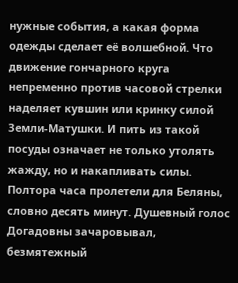нужные события, а какая форма одежды сделает её волшебной. Что движение гончарного круга непременно против часовой стрелки наделяет кувшин или кринку силой Земли-Матушки. И пить из такой посуды означает не только утолять жажду, но и накапливать силы.
Полтора часа пролетели для Беляны, словно десять минут. Душевный голос Догадовны зачаровывал, безмятежный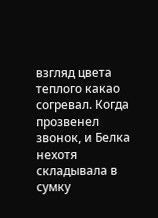взгляд цвета теплого какао согревал. Когда прозвенел звонок, и Белка нехотя складывала в сумку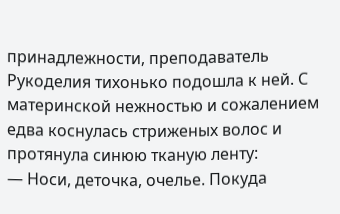принадлежности, преподаватель Рукоделия тихонько подошла к ней. С материнской нежностью и сожалением едва коснулась стриженых волос и протянула синюю тканую ленту:
— Носи, деточка, очелье. Покуда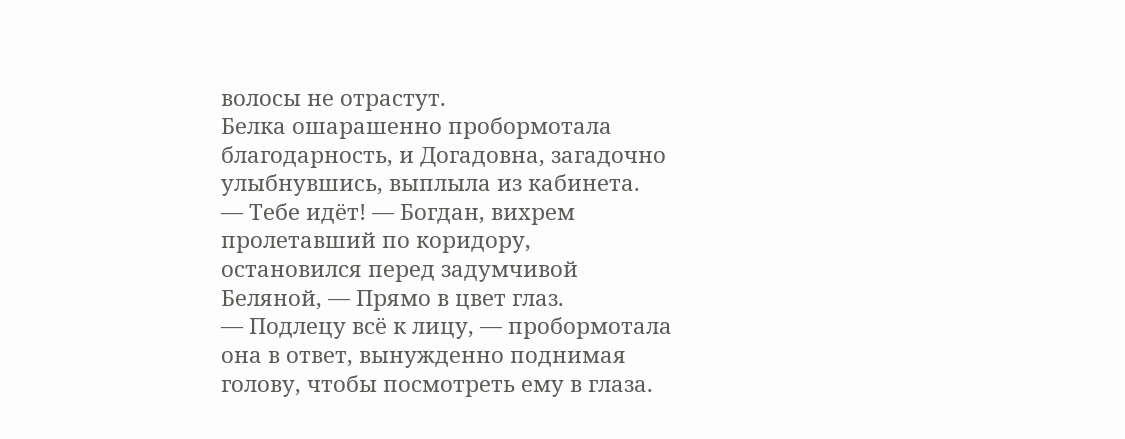волосы не отрастут.
Белка ошарашенно пробормотала благодарность, и Догадовна, загадочно улыбнувшись, выплыла из кабинета.
— Тебе идёт! — Богдан, вихрем пролетавший по коридору, остановился перед задумчивой Беляной, — Прямо в цвет глаз.
— Подлецу всё к лицу, — пробормотала она в ответ, вынужденно поднимая голову, чтобы посмотреть ему в глаза.